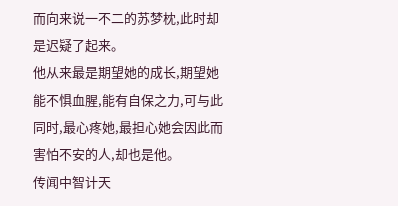而向来说一不二的苏梦枕,此时却是迟疑了起来。
他从来最是期望她的成长,期望她能不惧血腥,能有自保之力,可与此同时,最心疼她,最担心她会因此而害怕不安的人,却也是他。
传闻中智计天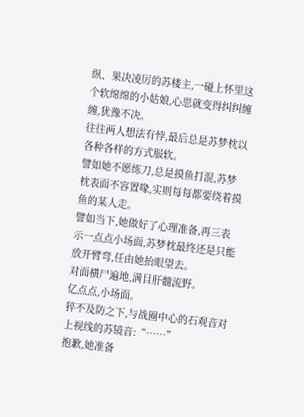纵、果决凌厉的苏楼主,一碰上怀里这个软绵绵的小姑娘,心思就变得纠纠缠缠,犹豫不决。
往往两人想法有悖,最后总是苏梦枕以各种各样的方式服软。
譬如她不愿练刀,总是摸鱼打混,苏梦枕表面不容置喙,实则每每都要绕着摸鱼的某人走。
譬如当下,她做好了心理准备,再三表示一点点小场面,苏梦枕最终还是只能放开臂弯,任由她抬眼望去。
对面横尸遍地,满目肝髓流野。
亿点点,小场面。
猝不及防之下,与战圈中心的石观音对上视线的苏镜音:“……”
抱歉,她准备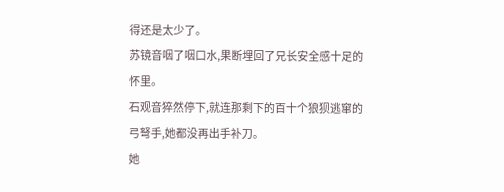得还是太少了。
苏镜音咽了咽口水,果断埋回了兄长安全感十足的怀里。
石观音猝然停下,就连那剩下的百十个狼狈逃窜的弓弩手,她都没再出手补刀。
她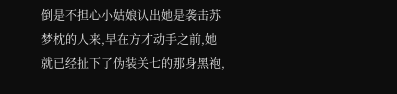倒是不担心小姑娘认出她是袭击苏梦枕的人来,早在方才动手之前,她就已经扯下了伪装关七的那身黑袍,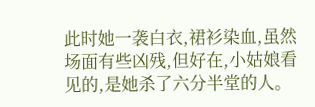此时她一袭白衣,裙衫染血,虽然场面有些凶残,但好在,小姑娘看见的,是她杀了六分半堂的人。